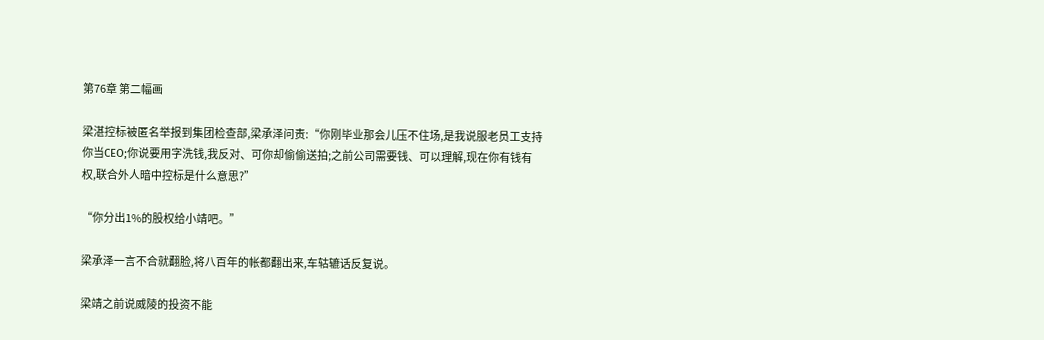第76章 第二幅画

梁湛控标被匿名举报到集团检查部,梁承泽问责:“你刚毕业那会儿压不住场,是我说服老员工支持你当CEO;你说要用字洗钱,我反对、可你却偷偷送拍;之前公司需要钱、可以理解,现在你有钱有权,联合外人暗中控标是什么意思?”

“你分出1%的股权给小靖吧。”

梁承泽一言不合就翻脸,将八百年的帐都翻出来,车轱辘话反复说。

梁靖之前说威陵的投资不能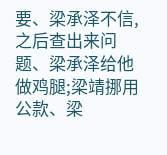要、梁承泽不信,之后查出来问题、梁承泽给他做鸡腿;梁靖挪用公款、梁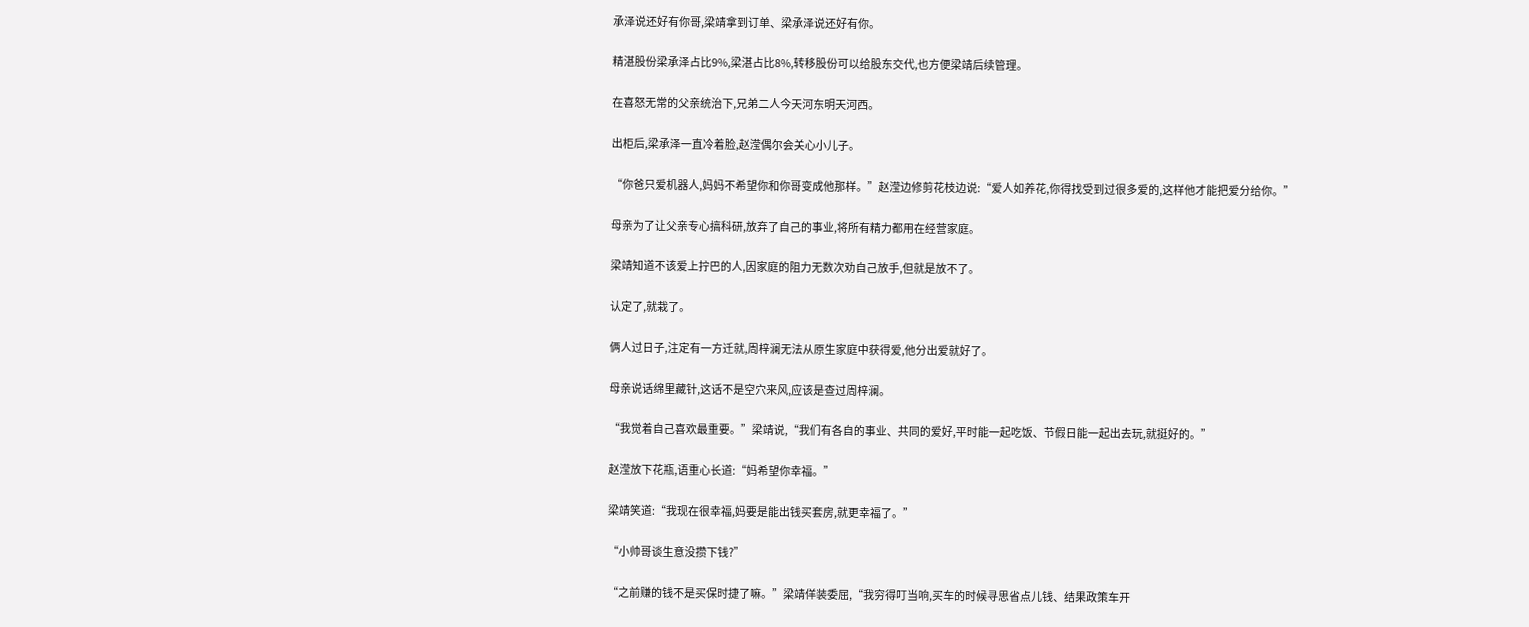承泽说还好有你哥,梁靖拿到订单、梁承泽说还好有你。

精湛股份梁承泽占比9%,梁湛占比8%,转移股份可以给股东交代,也方便梁靖后续管理。

在喜怒无常的父亲统治下,兄弟二人今天河东明天河西。

出柜后,梁承泽一直冷着脸,赵滢偶尔会关心小儿子。

“你爸只爱机器人,妈妈不希望你和你哥变成他那样。”赵滢边修剪花枝边说:“爱人如养花,你得找受到过很多爱的,这样他才能把爱分给你。”

母亲为了让父亲专心搞科研,放弃了自己的事业,将所有精力都用在经营家庭。

梁靖知道不该爱上拧巴的人,因家庭的阻力无数次劝自己放手,但就是放不了。

认定了,就栽了。

俩人过日子,注定有一方迁就,周梓澜无法从原生家庭中获得爱,他分出爱就好了。

母亲说话绵里藏针,这话不是空穴来风,应该是查过周梓澜。

“我觉着自己喜欢最重要。”梁靖说,“我们有各自的事业、共同的爱好,平时能一起吃饭、节假日能一起出去玩,就挺好的。”

赵滢放下花瓶,语重心长道:“妈希望你幸福。”

梁靖笑道:“我现在很幸福,妈要是能出钱买套房,就更幸福了。”

“小帅哥谈生意没攒下钱?”

“之前赚的钱不是买保时捷了嘛。”梁靖佯装委屈,“我穷得叮当响,买车的时候寻思省点儿钱、结果政策车开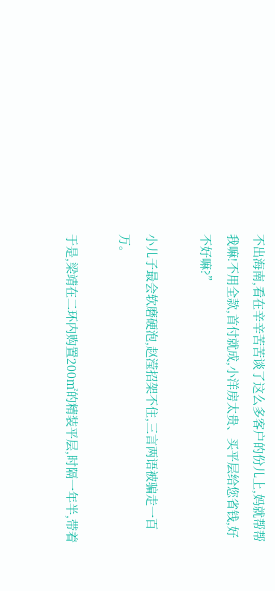不出海南,看在辛辛苦苦谈了这么多客户的份儿上,妈就帮帮我嘛!不用全款,首付就成,小洋房太贵、买平层给您省钱,好不好嘛?”

小儿子最会软磨硬泡,赵滢招架不住,三言两语被骗走一百万。

于是,梁靖在二环内购置200㎡的精装平层,时隔一年半,带着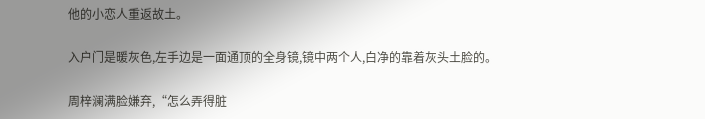他的小恋人重返故土。

入户门是暖灰色,左手边是一面通顶的全身镜,镜中两个人,白净的靠着灰头土脸的。

周梓澜满脸嫌弃,“怎么弄得脏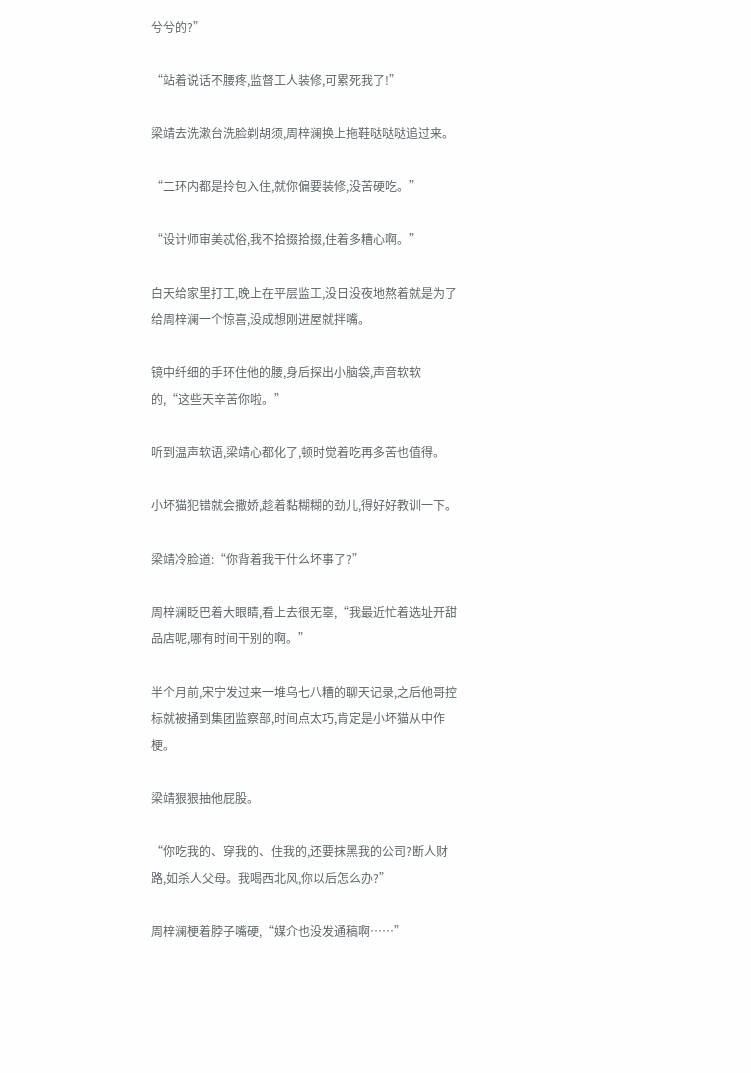兮兮的?”

“站着说话不腰疼,监督工人装修,可累死我了!”

梁靖去洗漱台洗脸剃胡须,周梓澜换上拖鞋哒哒哒追过来。

“二环内都是拎包入住,就你偏要装修,没苦硬吃。”

“设计师审美忒俗,我不拾掇拾掇,住着多糟心啊。”

白天给家里打工,晚上在平层监工,没日没夜地熬着就是为了给周梓澜一个惊喜,没成想刚进屋就拌嘴。

镜中纤细的手环住他的腰,身后探出小脑袋,声音软软的,“这些天辛苦你啦。”

听到温声软语,梁靖心都化了,顿时觉着吃再多苦也值得。

小坏猫犯错就会撒娇,趁着黏糊糊的劲儿,得好好教训一下。

梁靖冷脸道:“你背着我干什么坏事了?”

周梓澜眨巴着大眼睛,看上去很无辜,“我最近忙着选址开甜品店呢,哪有时间干别的啊。”

半个月前,宋宁发过来一堆乌七八糟的聊天记录,之后他哥控标就被捅到集团监察部,时间点太巧,肯定是小坏猫从中作梗。

梁靖狠狠抽他屁股。

“你吃我的、穿我的、住我的,还要抹黑我的公司?断人财路,如杀人父母。我喝西北风,你以后怎么办?”

周梓澜梗着脖子嘴硬,“媒介也没发通稿啊……”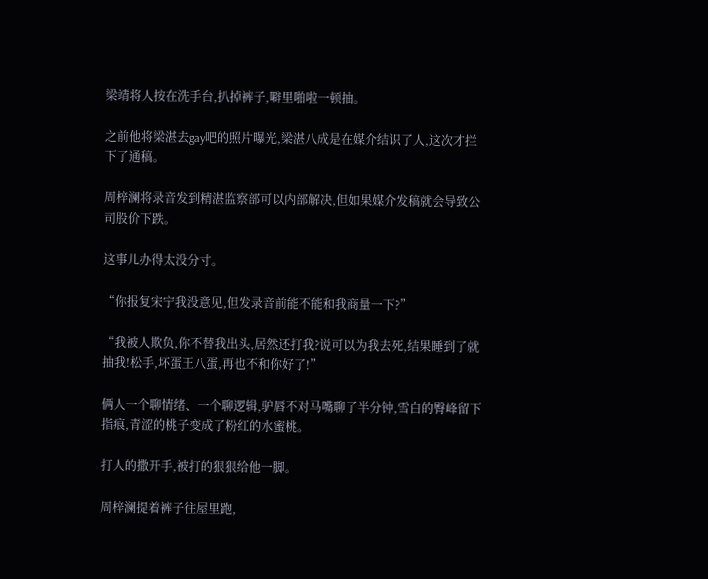梁靖将人按在洗手台,扒掉裤子,噼里啪啦一顿抽。

之前他将梁湛去gay吧的照片曝光,梁湛八成是在媒介结识了人,这次才拦下了通稿。

周梓澜将录音发到精湛监察部可以内部解决,但如果媒介发稿就会导致公司股价下跌。

这事儿办得太没分寸。

“你报复宋宁我没意见,但发录音前能不能和我商量一下?”

“我被人欺负,你不替我出头,居然还打我?说可以为我去死,结果睡到了就抽我!松手,坏蛋王八蛋,再也不和你好了!”

俩人一个聊情绪、一个聊逻辑,驴唇不对马嘴聊了半分钟,雪白的臀峰留下指痕,青涩的桃子变成了粉红的水蜜桃。

打人的撒开手,被打的狠狠给他一脚。

周梓澜提着裤子往屋里跑,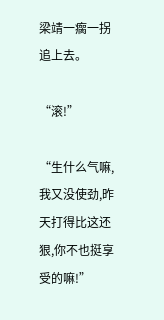梁靖一瘸一拐追上去。

“滚!”

“生什么气嘛,我又没使劲,昨天打得比这还狠,你不也挺享受的嘛!”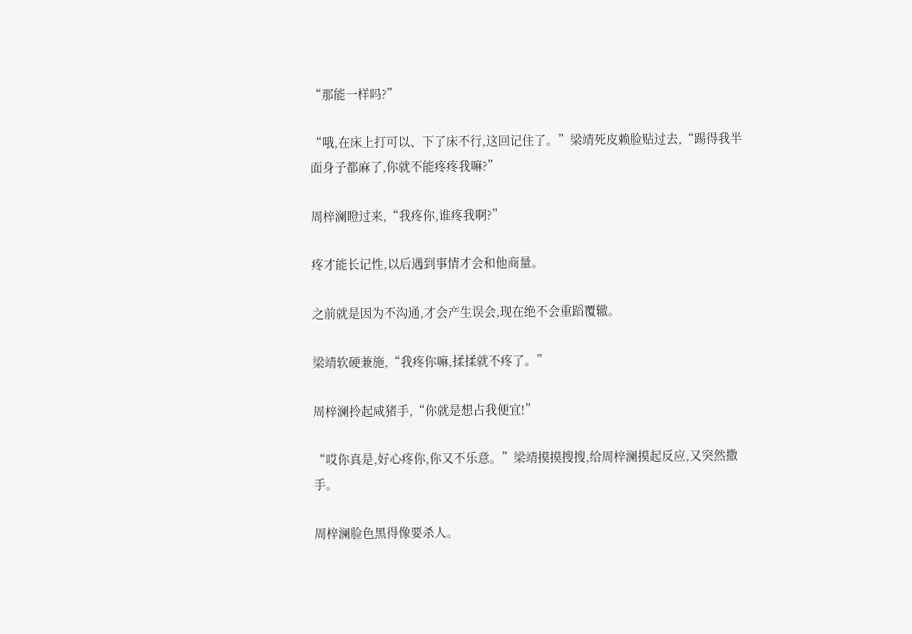“那能一样吗?”

“哦,在床上打可以、下了床不行,这回记住了。”梁靖死皮赖脸贴过去,“踢得我半面身子都麻了,你就不能疼疼我嘛?”

周梓澜瞪过来,“我疼你,谁疼我啊?”

疼才能长记性,以后遇到事情才会和他商量。

之前就是因为不沟通,才会产生误会,现在绝不会重蹈覆辙。

梁靖软硬兼施,“我疼你嘛,揉揉就不疼了。”

周梓澜拎起咸猪手,“你就是想占我便宜!”

“哎你真是,好心疼你,你又不乐意。”梁靖摸摸搜搜,给周梓澜摸起反应,又突然撒手。

周梓澜脸色黑得像要杀人。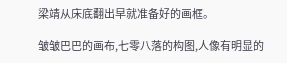梁靖从床底翻出早就准备好的画框。

皱皱巴巴的画布,七零八落的构图,人像有明显的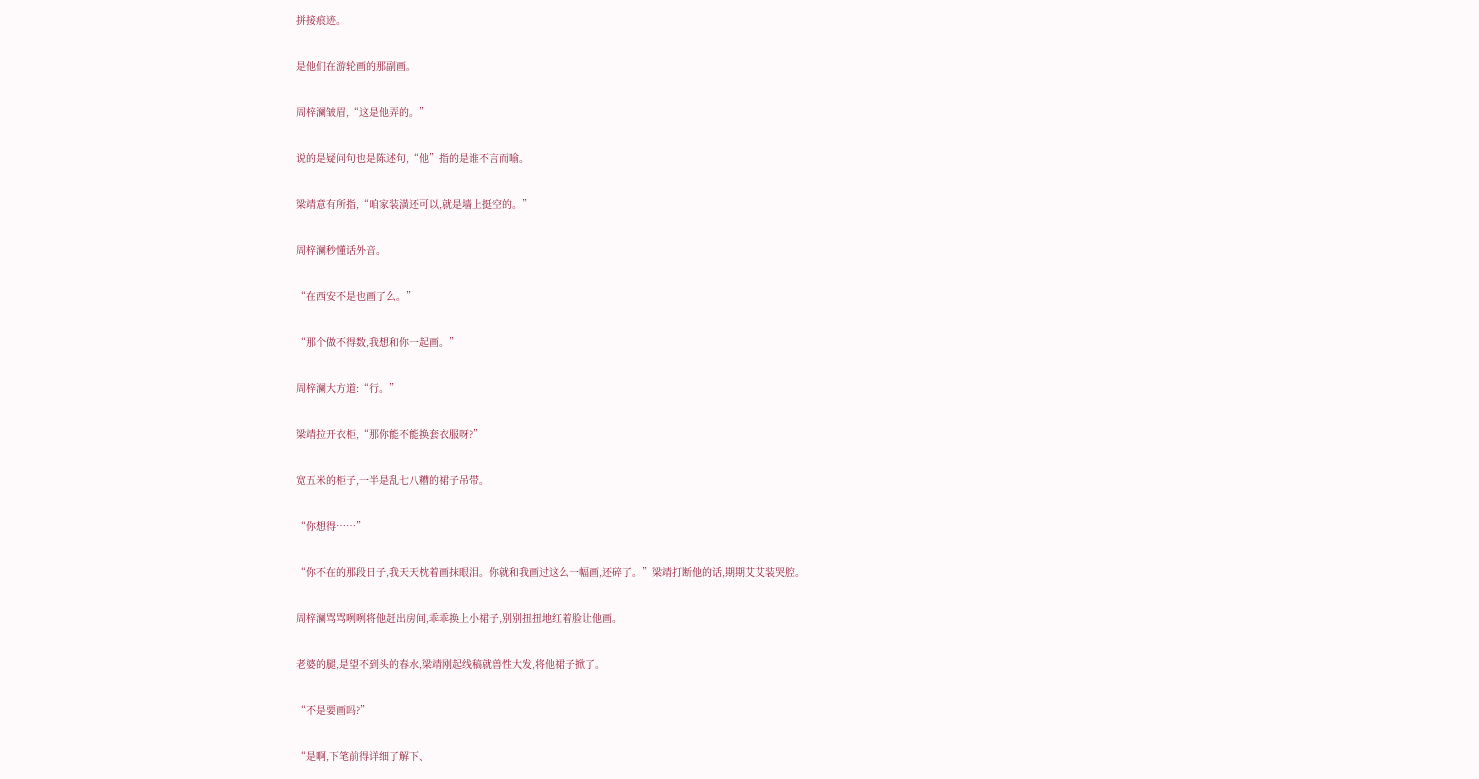拼接痕迹。

是他们在游轮画的那副画。

周梓澜皱眉,“这是他弄的。”

说的是疑问句也是陈述句,“他”指的是谁不言而喻。

梁靖意有所指,“咱家装潢还可以,就是墙上挺空的。”

周梓澜秒懂话外音。

“在西安不是也画了么。”

“那个做不得数,我想和你一起画。”

周梓澜大方道:“行。”

梁靖拉开衣柜,“那你能不能换套衣服呀?”

宽五米的柜子,一半是乱七八糟的裙子吊带。

“你想得……”

“你不在的那段日子,我天天枕着画抹眼泪。你就和我画过这么一幅画,还碎了。”梁靖打断他的话,期期艾艾装哭腔。

周梓澜骂骂咧咧将他赶出房间,乖乖换上小裙子,别别扭扭地红着脸让他画。

老婆的腿,是望不到头的春水,梁靖刚起线稿就兽性大发,将他裙子掀了。

“不是要画吗?”

“是啊,下笔前得详细了解下、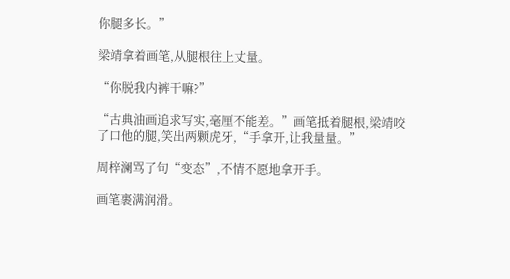你腿多长。”

梁靖拿着画笔,从腿根往上丈量。

“你脱我内裤干嘛?”

“古典油画追求写实,毫厘不能差。”画笔抵着腿根,梁靖咬了口他的腿,笑出两颗虎牙,“手拿开,让我量量。”

周梓澜骂了句“变态”,不情不愿地拿开手。

画笔裹满润滑。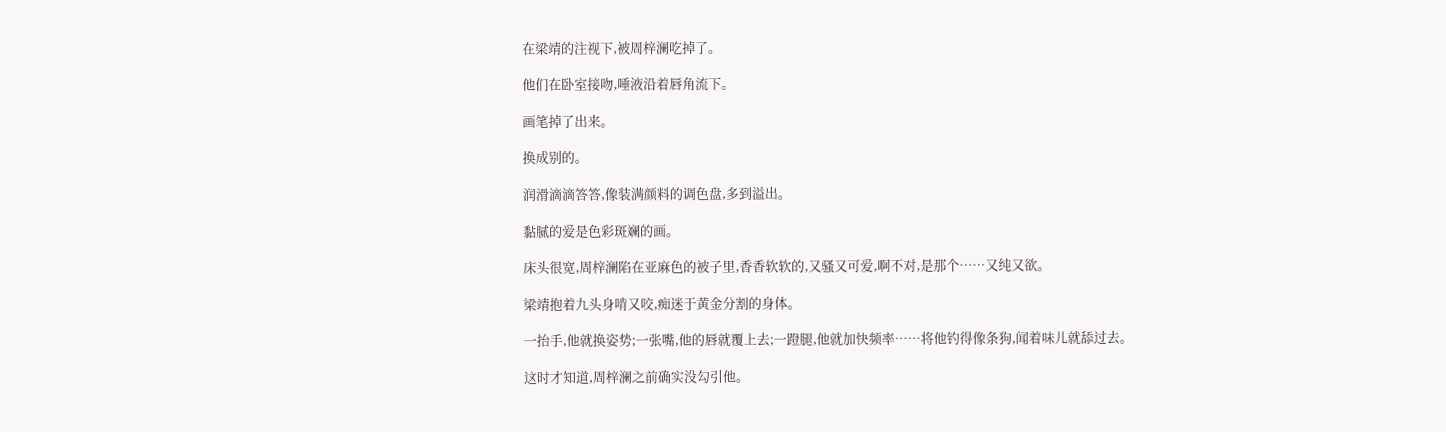在梁靖的注视下,被周梓澜吃掉了。

他们在卧室接吻,唾液沿着唇角流下。

画笔掉了出来。

换成别的。

润滑滴滴答答,像装满颜料的调色盘,多到溢出。

黏腻的爱是色彩斑斓的画。

床头很宽,周梓澜陷在亚麻色的被子里,香香软软的,又骚又可爱,啊不对,是那个……又纯又欲。

梁靖抱着九头身啃又咬,痴迷于黄金分割的身体。

一抬手,他就换姿势;一张嘴,他的唇就覆上去;一蹬腿,他就加快频率……将他钓得像条狗,闻着味儿就舔过去。

这时才知道,周梓澜之前确实没勾引他。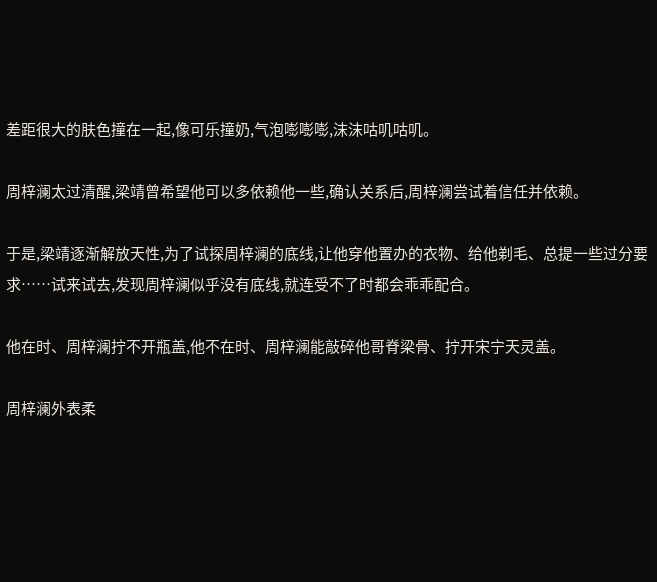差距很大的肤色撞在一起,像可乐撞奶,气泡嘭嘭嘭,沫沫咕叽咕叽。

周梓澜太过清醒,梁靖曾希望他可以多依赖他一些,确认关系后,周梓澜尝试着信任并依赖。

于是,梁靖逐渐解放天性,为了试探周梓澜的底线,让他穿他置办的衣物、给他剃毛、总提一些过分要求……试来试去,发现周梓澜似乎没有底线,就连受不了时都会乖乖配合。

他在时、周梓澜拧不开瓶盖,他不在时、周梓澜能敲碎他哥脊梁骨、拧开宋宁天灵盖。

周梓澜外表柔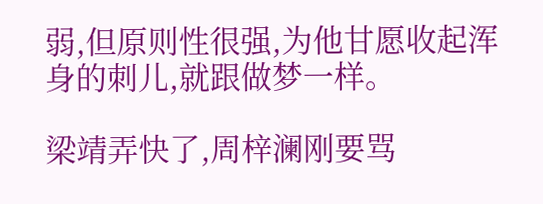弱,但原则性很强,为他甘愿收起浑身的刺儿,就跟做梦一样。

梁靖弄快了,周梓澜刚要骂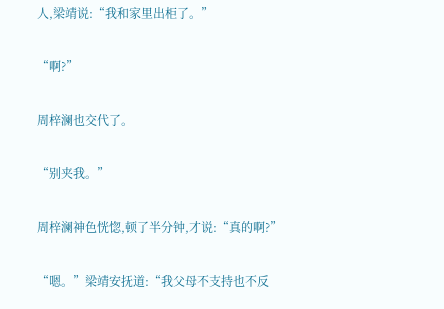人,梁靖说:“我和家里出柜了。”

“啊?”

周梓澜也交代了。

“别夹我。”

周梓澜神色恍惚,顿了半分钟,才说:“真的啊?”

“嗯。”梁靖安抚道:“我父母不支持也不反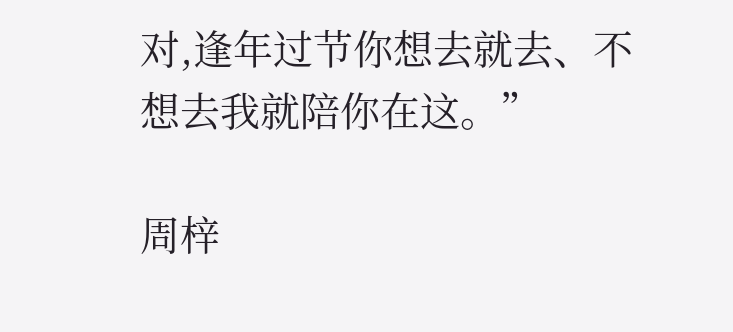对,逢年过节你想去就去、不想去我就陪你在这。”

周梓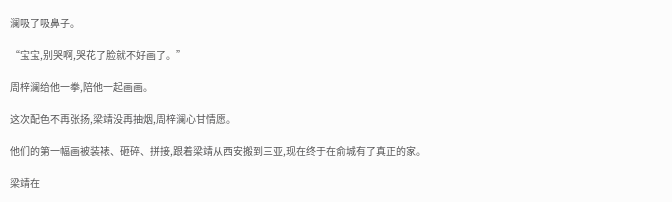澜吸了吸鼻子。

“宝宝,别哭啊,哭花了脸就不好画了。”

周梓澜给他一拳,陪他一起画画。

这次配色不再张扬,梁靖没再抽烟,周梓澜心甘情愿。

他们的第一幅画被装裱、砸碎、拼接,跟着梁靖从西安搬到三亚,现在终于在俞城有了真正的家。

梁靖在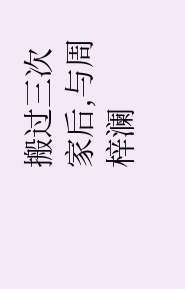搬过三次家后,与周梓澜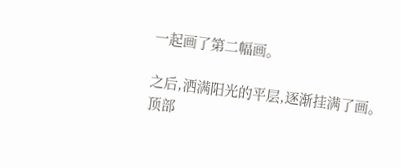一起画了第二幅画。

之后,洒满阳光的平层,逐渐挂满了画。
顶部